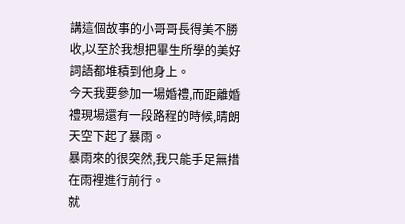講這個故事的小哥哥長得美不勝收,以至於我想把畢生所學的美好詞語都堆積到他身上。
今天我要參加一場婚禮,而距離婚禮現場還有一段路程的時候,晴朗天空下起了暴雨。
暴雨來的很突然,我只能手足無措在雨裡進行前行。
就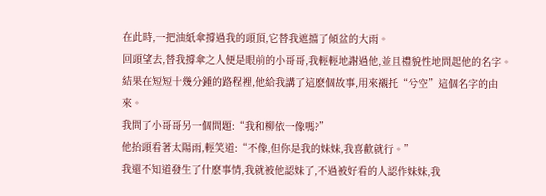在此時,一把油紙傘撐過我的頭頂,它替我遮擋了傾盆的大雨。
回頭望去,替我撐傘之人便是眼前的小哥哥,我輕輕地謝過他,並且禮貌性地問起他的名字。
結果在短短十幾分鍾的路程裡,他給我講了這麽個故事,用來襯托“兮空”這個名字的由來。
我問了小哥哥另一個問題:“我和柳依一像嗎?”
他抬頭看著太陽雨,輕笑道:“不像,但你是我的妹妹,我喜歡就行。”
我還不知道發生了什麽事情,我就被他認妹了,不過被好看的人認作妹妹,我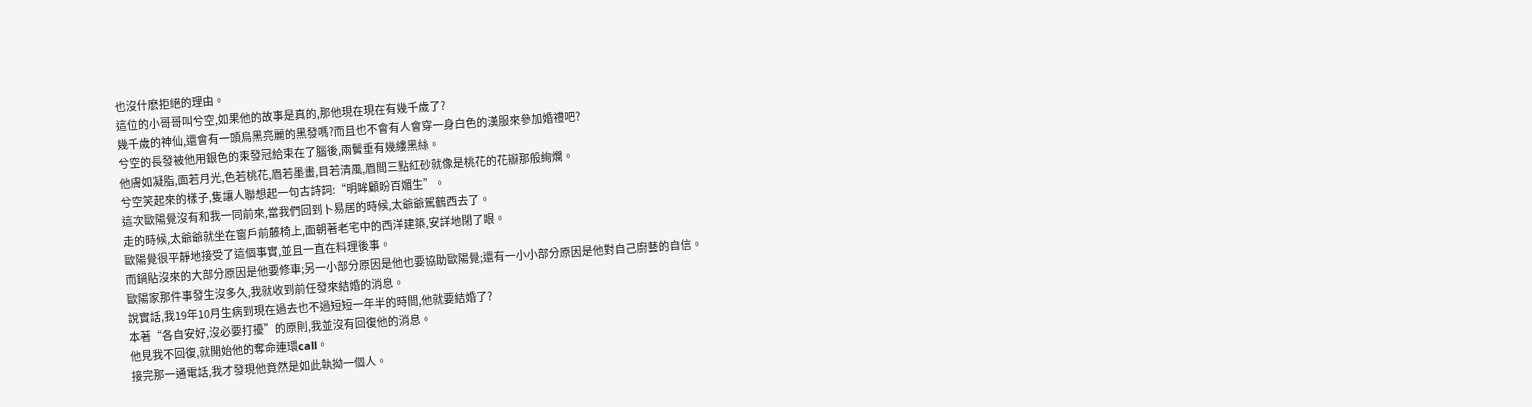也沒什麽拒絕的理由。
這位的小哥哥叫兮空,如果他的故事是真的,那他現在現在有幾千歲了?
幾千歲的神仙,還會有一頭烏黑亮麗的黑發嗎?而且也不會有人會穿一身白色的漢服來參加婚禮吧?
兮空的長發被他用銀色的束發冠給束在了腦後,兩鬢垂有幾縷黑絲。
他膚如凝脂,面若月光,色若桃花,眉若墨畫,目若清風,眉間三點紅砂就像是桃花的花瓣那般絢爛。
兮空笑起來的樣子,隻讓人聯想起一句古詩詞:“明眸顧盼百媚生”。
這次歐陽覺沒有和我一同前來,當我們回到卜易居的時候,太爺爺駕鶴西去了。
走的時候,太爺爺就坐在窗戶前藤椅上,面朝著老宅中的西洋建築,安詳地閉了眼。
歐陽覺很平靜地接受了這個事實,並且一直在料理後事。
而鍋貼沒來的大部分原因是他要修車;另一小部分原因是他也要協助歐陽覺;還有一小小部分原因是他對自己廚藝的自信。
歐陽家那件事發生沒多久,我就收到前任發來結婚的消息。
說實話,我19年10月生病到現在過去也不過短短一年半的時間,他就要結婚了?
本著“各自安好,沒必要打擾”的原則,我並沒有回復他的消息。
他見我不回復,就開始他的奪命連環call。
接完那一通電話,我才發現他竟然是如此執拗一個人。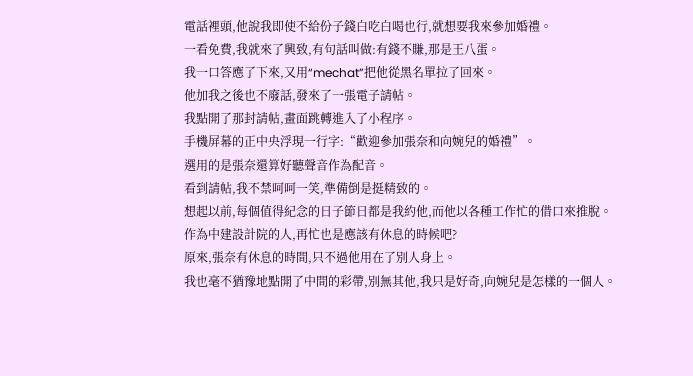電話裡頭,他說我即使不給份子錢白吃白喝也行,就想要我來參加婚禮。
一看免費,我就來了興致,有句話叫做:有錢不賺,那是王八蛋。
我一口答應了下來,又用“mechat”把他從黑名單拉了回來。
他加我之後也不廢話,發來了一張電子請帖。
我點開了那封請帖,畫面跳轉進入了小程序。
手機屏幕的正中央浮現一行字:“歡迎參加張奈和向婉兒的婚禮”。
選用的是張奈還算好聽聲音作為配音。
看到請帖,我不禁呵呵一笑,準備倒是挺精致的。
想起以前,每個值得紀念的日子節日都是我約他,而他以各種工作忙的借口來推脫。
作為中建設計院的人,再忙也是應該有休息的時候吧?
原來,張奈有休息的時間,只不過他用在了別人身上。
我也毫不猶豫地點開了中間的彩帶,別無其他,我只是好奇,向婉兒是怎樣的一個人。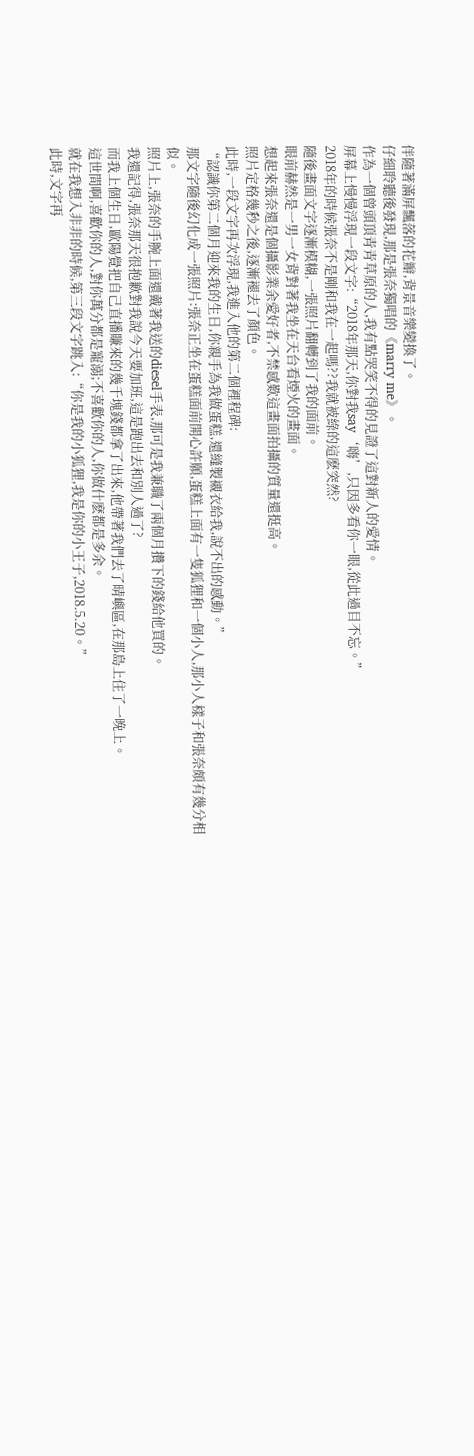伴隨著滿屏飄落的花瓣,背景音樂變換了。
仔細聆聽後發現,那是張奈獨唱的《marry me》。
作為一個曾頭頂青青草原的人,我有點哭笑不得的見證了這對新人的愛情。
屏幕上慢慢浮現一段文字:“2018年那天,你對我say‘嗨’,只因多看你一眼,從此過目不忘。”
2018年的時候張奈不是剛和我在一起嗎??我就被綠的這麽突然?
隨後畫面文字逐漸模糊,一張照片翻轉到了我的面前。
眼前赫然是一男一女背對著我坐在天台看煙火的畫面。
想起來張奈還是個攝影業余愛好者,不禁感歎這畫面拍攝的質量還挺高。
照片定格幾秒之後,逐漸褪去了顏色。
此時,一段文字再次浮現,我進入他的第二個裡程碑:
“認識你第二個月迎來我的生日,你親手為我做蛋糕,還縫製襯衣給我,說不出的感動。”
那文字隨後幻化成一張照片:張奈正坐在蛋糕面前開心許願,蛋糕上面有一隻狐狸和一個小人,那小人樣子和張奈頗有幾分相似。
照片上,張奈的手腕上面還戴著我送的diesel手表,那可是我兼職了兩個月攢下的錢給他買的。
我還記得,張奈那天很抱歉對我說今天要加班,這是跑出去和別人過了?
而我上個生日,歐陽覺把自己直播賺來的幾千塊錢都拿了出來,他帶著我們去了晴嶼區,在那島上住了一晚上。
這世間啊,喜歡你的人,對你萬分都是寵溺;不喜歡你的人,你做什麽都是多余。
就在我想入非非的時候,第三段文字跳入:“你是我的小狐狸,我是你的小王子,2018.5.20。”
此時,文字再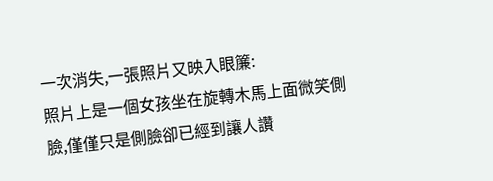一次消失,一張照片又映入眼簾:
照片上是一個女孩坐在旋轉木馬上面微笑側臉,僅僅只是側臉卻已經到讓人讚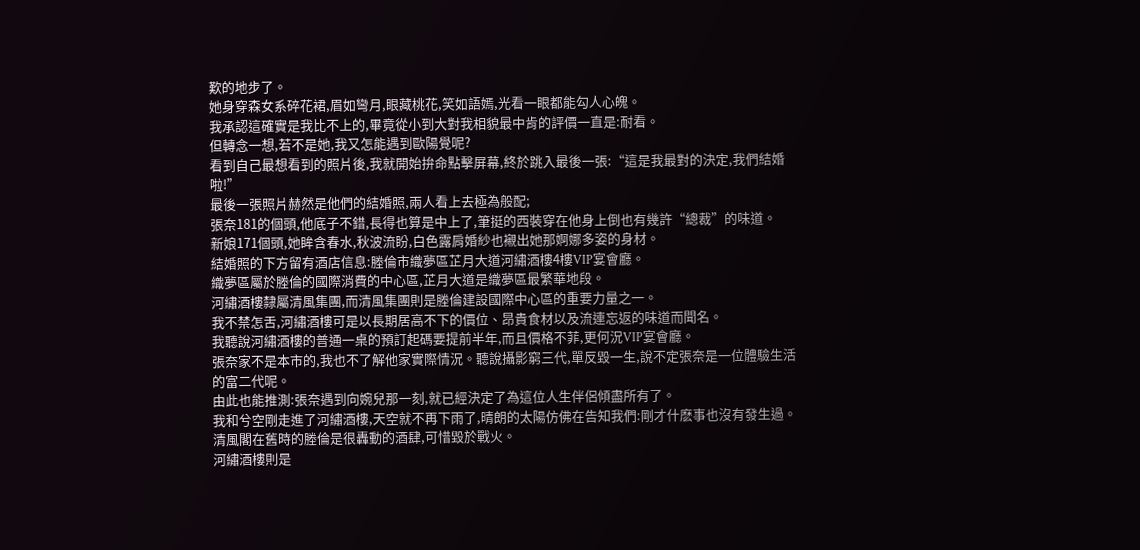歎的地步了。
她身穿森女系碎花裙,眉如彎月,眼藏桃花,笑如語嫣,光看一眼都能勾人心魄。
我承認這確實是我比不上的,畢竟從小到大對我相貌最中肯的評價一直是:耐看。
但轉念一想,若不是她,我又怎能遇到歐陽覺呢?
看到自己最想看到的照片後,我就開始拚命點擊屏幕,終於跳入最後一張:“這是我最對的決定,我們結婚啦!”
最後一張照片赫然是他們的結婚照,兩人看上去極為般配;
張奈181的個頭,他底子不錯,長得也算是中上了,筆挺的西裝穿在他身上倒也有幾許“總裁”的味道。
新娘171個頭,她眸含春水,秋波流盼,白色露肩婚紗也襯出她那婀娜多姿的身材。
結婚照的下方留有酒店信息:塍倫市織夢區芷月大道河繡酒樓4樓VIP宴會廳。
織夢區屬於塍倫的國際消費的中心區,芷月大道是織夢區最繁華地段。
河繡酒樓隸屬清風集團,而清風集團則是塍倫建設國際中心區的重要力量之一。
我不禁怎舌,河繡酒樓可是以長期居高不下的價位、昂貴食材以及流連忘返的味道而聞名。
我聽說河繡酒樓的普通一桌的預訂起碼要提前半年,而且價格不菲,更何況VIP宴會廳。
張奈家不是本市的,我也不了解他家實際情況。聽說攝影窮三代,單反毀一生,說不定張奈是一位體驗生活的富二代呢。
由此也能推測:張奈遇到向婉兒那一刻,就已經決定了為這位人生伴侶傾盡所有了。
我和兮空剛走進了河繡酒樓,天空就不再下雨了,晴朗的太陽仿佛在告知我們:剛才什麽事也沒有發生過。
清風閣在舊時的塍倫是很轟動的酒肆,可惜毀於戰火。
河繡酒樓則是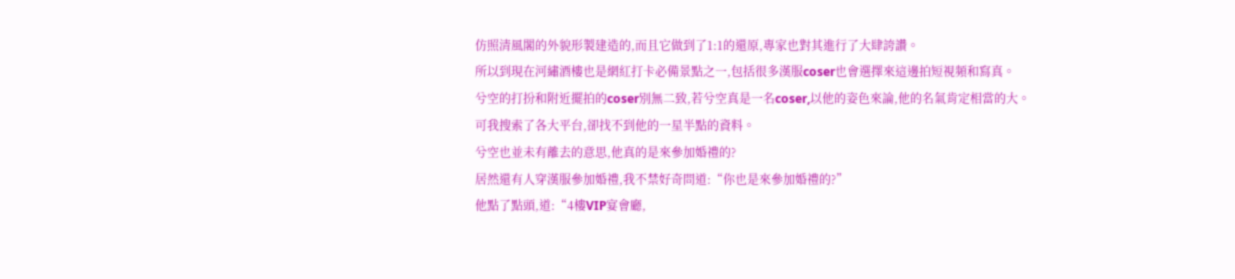仿照清風閣的外貌形製建造的,而且它做到了1:1的還原,專家也對其進行了大肆誇讚。
所以到現在河繡酒樓也是網紅打卡必備景點之一,包括很多漢服coser也會選擇來這邊拍短視頻和寫真。
兮空的打扮和附近擺拍的coser別無二致,若兮空真是一名coser,以他的姿色來論,他的名氣肯定相當的大。
可我搜索了各大平台,卻找不到他的一星半點的資料。
兮空也並未有離去的意思,他真的是來參加婚禮的?
居然還有人穿漢服參加婚禮,我不禁好奇問道:“你也是來參加婚禮的?”
他點了點頭,道:“4樓VIP宴會廳,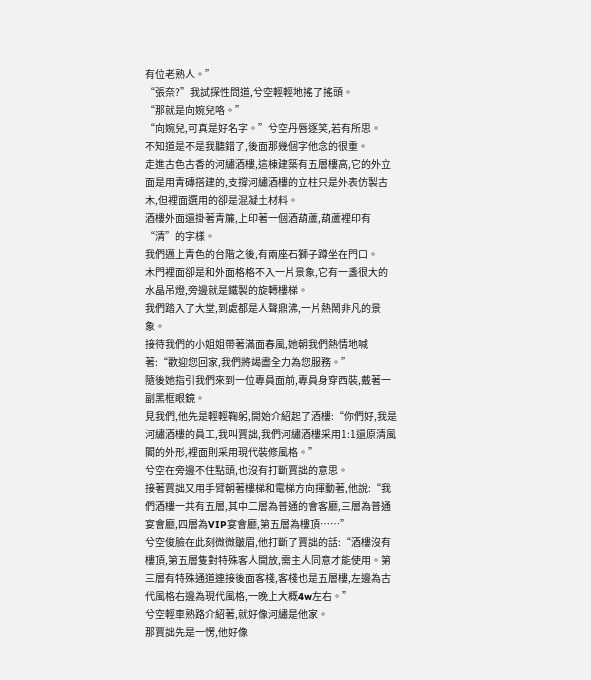有位老熟人。”
“張奈?”我試探性問道,兮空輕輕地搖了搖頭。
“那就是向婉兒咯。”
“向婉兒,可真是好名字。”兮空丹唇逐笑,若有所思。
不知道是不是我聽錯了,後面那幾個字他念的很重。
走進古色古香的河繡酒樓,這棟建築有五層樓高,它的外立面是用青磚搭建的,支撐河繡酒樓的立柱只是外表仿製古木,但裡面選用的卻是混凝土材料。
酒樓外面還掛著青簾,上印著一個酒葫蘆,葫蘆裡印有“清”的字樣。
我們邁上青色的台階之後,有兩座石獅子蹲坐在門口。
木門裡面卻是和外面格格不入一片景象,它有一盞很大的水晶吊燈,旁邊就是鐵製的旋轉樓梯。
我們踏入了大堂,到處都是人聲鼎沸,一片熱鬧非凡的景象。
接待我們的小姐姐帶著滿面春風,她朝我們熱情地喊著:“歡迎您回家,我們將竭盡全力為您服務。”
隨後她指引我們來到一位專員面前,專員身穿西裝,戴著一副黑框眼鏡。
見我們,他先是輕輕鞠躬,開始介紹起了酒樓:“你們好,我是河繡酒樓的員工,我叫賈詘,我們河繡酒樓采用1:1還原清風閣的外形,裡面則采用現代裝修風格。”
兮空在旁邊不住點頭,也沒有打斷賈詘的意思。
接著賈詘又用手臂朝著樓梯和電梯方向揮動著,他說:“我們酒樓一共有五層,其中二層為普通的會客廳,三層為普通宴會廳,四層為VIP宴會廳,第五層為樓頂……”
兮空俊臉在此刻微微皺眉,他打斷了賈詘的話:“酒樓沒有樓頂,第五層隻對特殊客人開放,需主人同意才能使用。第三層有特殊通道連接後面客棧,客棧也是五層樓,左邊為古代風格右邊為現代風格,一晚上大概4w左右。”
兮空輕車熟路介紹著,就好像河繡是他家。
那賈詘先是一愣,他好像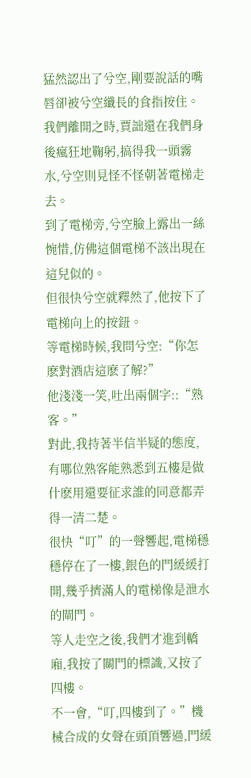猛然認出了兮空,剛要說話的嘴唇卻被兮空纖長的食指按住。
我們離開之時,賈詘還在我們身後瘋狂地鞠躬,搞得我一頭霧水,兮空則見怪不怪朝著電梯走去。
到了電梯旁,兮空臉上露出一絲惋惜,仿佛這個電梯不該出現在這兒似的。
但很快兮空就釋然了,他按下了電梯向上的按鈕。
等電梯時候,我問兮空:“你怎麽對酒店這麽了解?”
他淺淺一笑,吐出兩個字::“熟客。”
對此,我持著半信半疑的態度,有哪位熟客能熟悉到五樓是做什麽用還要征求誰的同意都弄得一清二楚。
很快“叮”的一聲響起,電梯穩穩停在了一樓,銀色的門緩緩打開,幾乎擠滿人的電梯像是泄水的閘門。
等人走空之後,我們才進到轎廂,我按了關門的標識,又按了四樓。
不一會,“叮,四樓到了。”機械合成的女聲在頭頂響過,門緩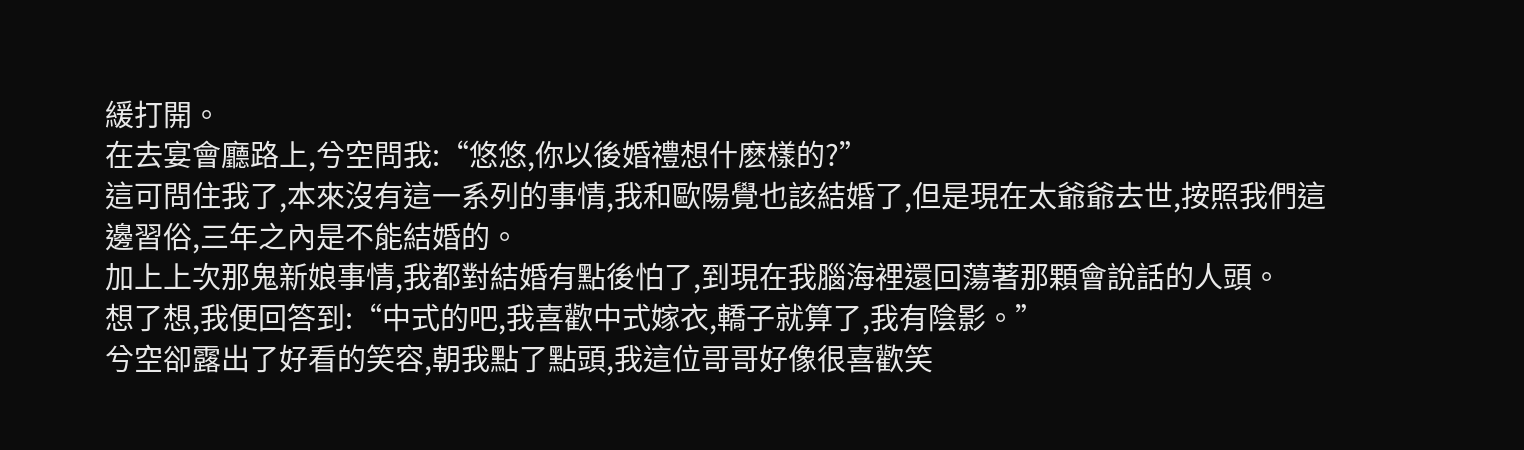緩打開。
在去宴會廳路上,兮空問我:“悠悠,你以後婚禮想什麽樣的?”
這可問住我了,本來沒有這一系列的事情,我和歐陽覺也該結婚了,但是現在太爺爺去世,按照我們這邊習俗,三年之內是不能結婚的。
加上上次那鬼新娘事情,我都對結婚有點後怕了,到現在我腦海裡還回蕩著那顆會說話的人頭。
想了想,我便回答到:“中式的吧,我喜歡中式嫁衣,轎子就算了,我有陰影。”
兮空卻露出了好看的笑容,朝我點了點頭,我這位哥哥好像很喜歡笑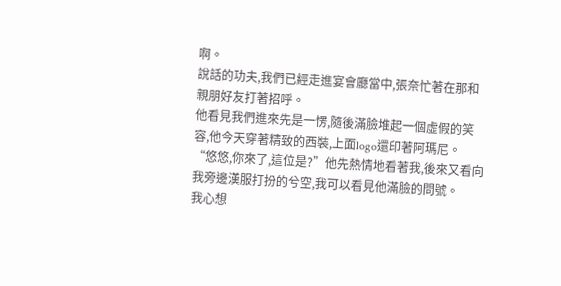啊。
說話的功夫,我們已經走進宴會廳當中,張奈忙著在那和親朋好友打著招呼。
他看見我們進來先是一愣,隨後滿臉堆起一個虛假的笑容,他今天穿著精致的西裝,上面logo還印著阿瑪尼。
“悠悠,你來了,這位是?”他先熱情地看著我,後來又看向我旁邊漢服打扮的兮空,我可以看見他滿臉的問號。
我心想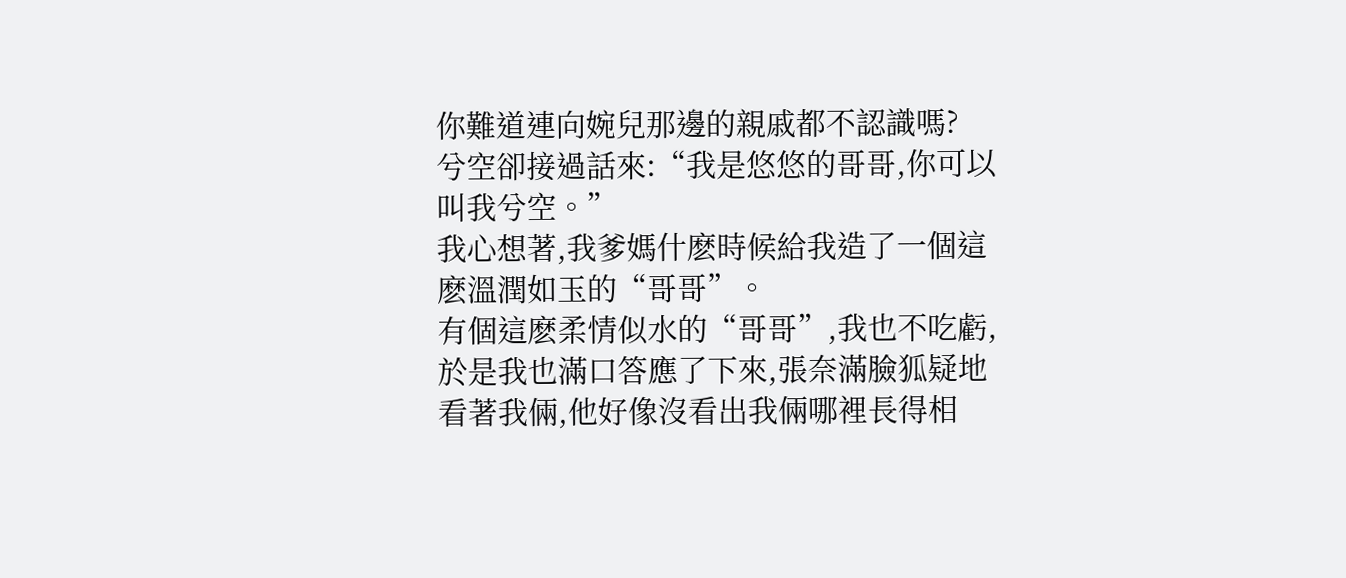你難道連向婉兒那邊的親戚都不認識嗎?
兮空卻接過話來:“我是悠悠的哥哥,你可以叫我兮空。”
我心想著,我爹媽什麽時候給我造了一個這麽溫潤如玉的“哥哥”。
有個這麽柔情似水的“哥哥”,我也不吃虧,於是我也滿口答應了下來,張奈滿臉狐疑地看著我倆,他好像沒看出我倆哪裡長得相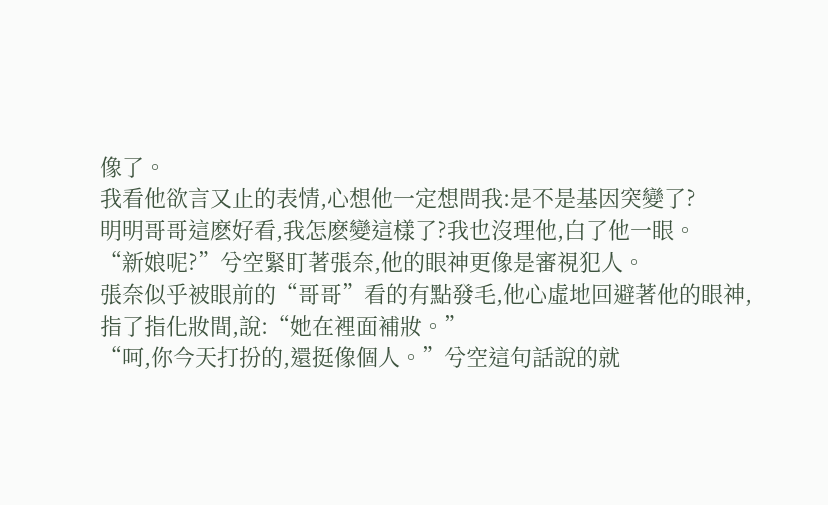像了。
我看他欲言又止的表情,心想他一定想問我:是不是基因突變了?
明明哥哥這麽好看,我怎麽變這樣了?我也沒理他,白了他一眼。
“新娘呢?”兮空緊盯著張奈,他的眼神更像是審視犯人。
張奈似乎被眼前的“哥哥”看的有點發毛,他心虛地回避著他的眼神,指了指化妝間,說:“她在裡面補妝。”
“呵,你今天打扮的,還挺像個人。”兮空這句話說的就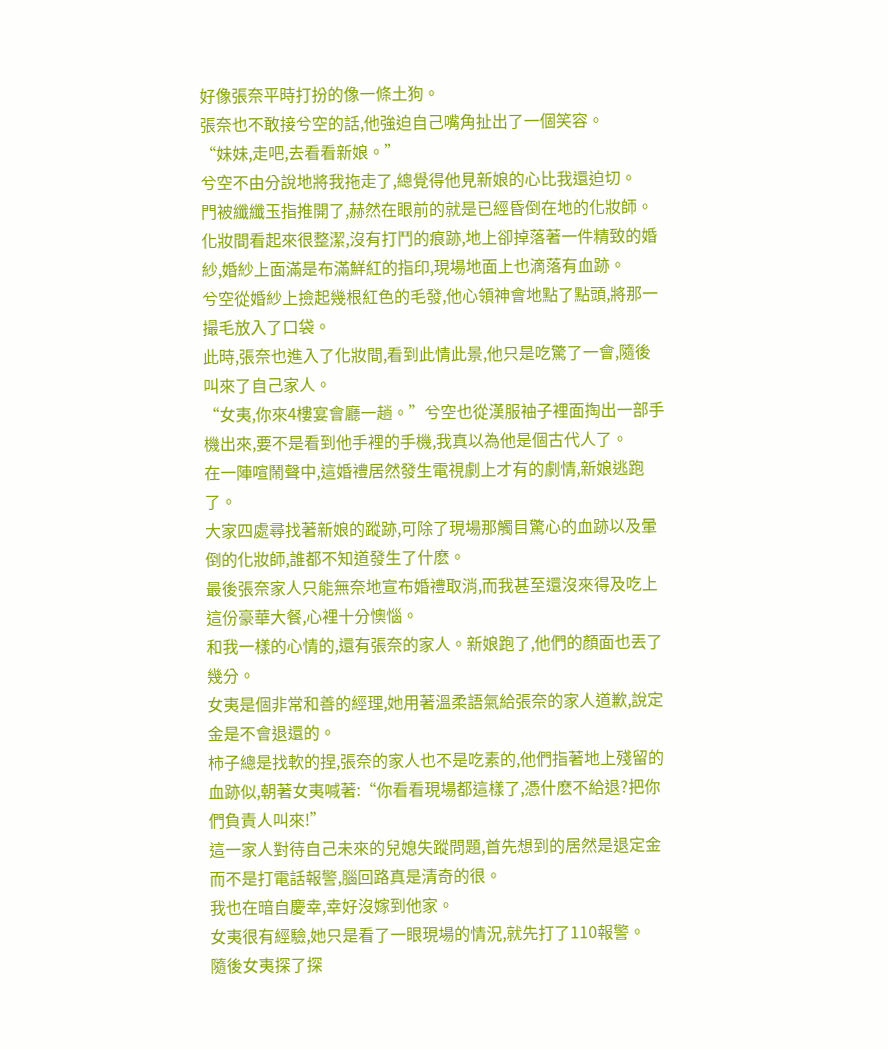好像張奈平時打扮的像一條土狗。
張奈也不敢接兮空的話,他強迫自己嘴角扯出了一個笑容。
“妹妹,走吧,去看看新娘。”
兮空不由分說地將我拖走了,總覺得他見新娘的心比我還迫切。
門被纖纖玉指推開了,赫然在眼前的就是已經昏倒在地的化妝師。
化妝間看起來很整潔,沒有打鬥的痕跡,地上卻掉落著一件精致的婚紗,婚紗上面滿是布滿鮮紅的指印,現場地面上也滴落有血跡。
兮空從婚紗上撿起幾根紅色的毛發,他心領神會地點了點頭,將那一撮毛放入了口袋。
此時,張奈也進入了化妝間,看到此情此景,他只是吃驚了一會,隨後叫來了自己家人。
“女夷,你來4樓宴會廳一趟。”兮空也從漢服袖子裡面掏出一部手機出來,要不是看到他手裡的手機,我真以為他是個古代人了。
在一陣喧鬧聲中,這婚禮居然發生電視劇上才有的劇情,新娘逃跑了。
大家四處尋找著新娘的蹤跡,可除了現場那觸目驚心的血跡以及暈倒的化妝師,誰都不知道發生了什麽。
最後張奈家人只能無奈地宣布婚禮取消,而我甚至還沒來得及吃上這份豪華大餐,心裡十分懊惱。
和我一樣的心情的,還有張奈的家人。新娘跑了,他們的顏面也丟了幾分。
女夷是個非常和善的經理,她用著溫柔語氣給張奈的家人道歉,說定金是不會退還的。
柿子總是找軟的捏,張奈的家人也不是吃素的,他們指著地上殘留的血跡似,朝著女夷喊著:“你看看現場都這樣了,憑什麽不給退?把你們負責人叫來!”
這一家人對待自己未來的兒媳失蹤問題,首先想到的居然是退定金而不是打電話報警,腦回路真是清奇的很。
我也在暗自慶幸,幸好沒嫁到他家。
女夷很有經驗,她只是看了一眼現場的情況,就先打了110報警。
隨後女夷探了探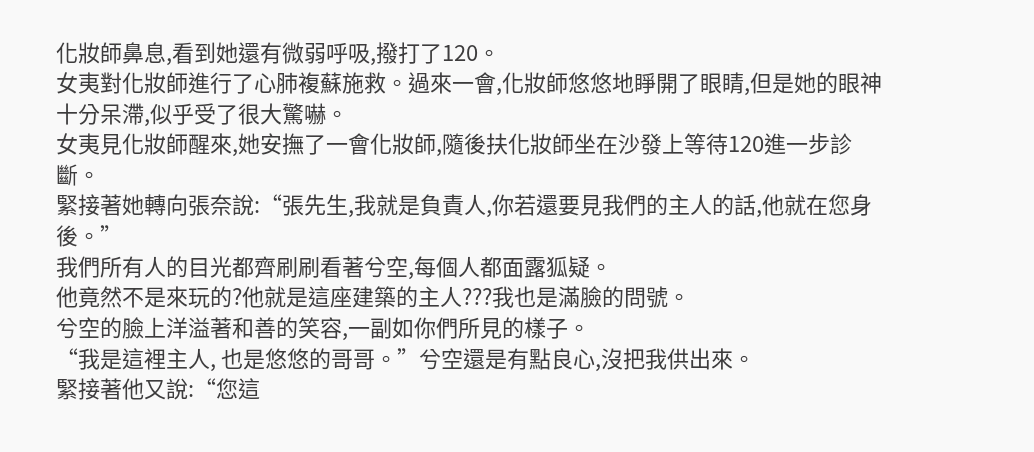化妝師鼻息,看到她還有微弱呼吸,撥打了120。
女夷對化妝師進行了心肺複蘇施救。過來一會,化妝師悠悠地睜開了眼睛,但是她的眼神十分呆滯,似乎受了很大驚嚇。
女夷見化妝師醒來,她安撫了一會化妝師,隨後扶化妝師坐在沙發上等待120進一步診斷。
緊接著她轉向張奈說:“張先生,我就是負責人,你若還要見我們的主人的話,他就在您身後。”
我們所有人的目光都齊刷刷看著兮空,每個人都面露狐疑。
他竟然不是來玩的?他就是這座建築的主人???我也是滿臉的問號。
兮空的臉上洋溢著和善的笑容,一副如你們所見的樣子。
“我是這裡主人, 也是悠悠的哥哥。”兮空還是有點良心,沒把我供出來。
緊接著他又說:“您這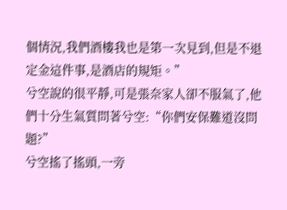個情況,我們酒樓我也是第一次見到,但是不退定金這件事,是酒店的規矩。”
兮空說的很平靜,可是張奈家人卻不服氣了,他們十分生氣質問著兮空:“你們安保難道沒問題?”
兮空搖了搖頭,一旁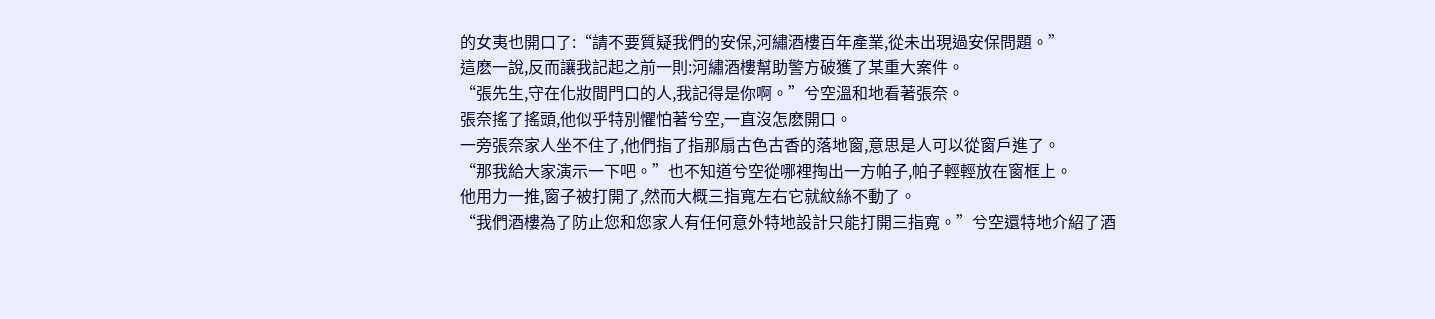的女夷也開口了:“請不要質疑我們的安保,河繡酒樓百年產業,從未出現過安保問題。”
這麽一說,反而讓我記起之前一則:河繡酒樓幫助警方破獲了某重大案件。
“張先生,守在化妝間門口的人,我記得是你啊。”兮空溫和地看著張奈。
張奈搖了搖頭,他似乎特別懼怕著兮空,一直沒怎麽開口。
一旁張奈家人坐不住了,他們指了指那扇古色古香的落地窗,意思是人可以從窗戶進了。
“那我給大家演示一下吧。”也不知道兮空從哪裡掏出一方帕子,帕子輕輕放在窗框上。
他用力一推,窗子被打開了,然而大概三指寬左右它就紋絲不動了。
“我們酒樓為了防止您和您家人有任何意外特地設計只能打開三指寬。”兮空還特地介紹了酒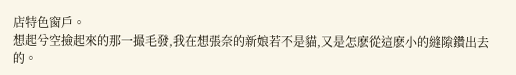店特色窗戶。
想起兮空撿起來的那一撮毛發,我在想張奈的新娘若不是貓,又是怎麽從這麽小的縫隙鑽出去的。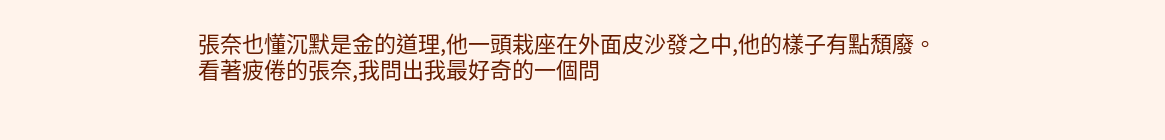張奈也懂沉默是金的道理,他一頭栽座在外面皮沙發之中,他的樣子有點頹廢。
看著疲倦的張奈,我問出我最好奇的一個問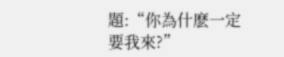題:“你為什麽一定要我來?”